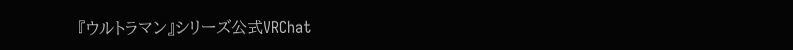『ウルトラマン』シリーズ公式VRChat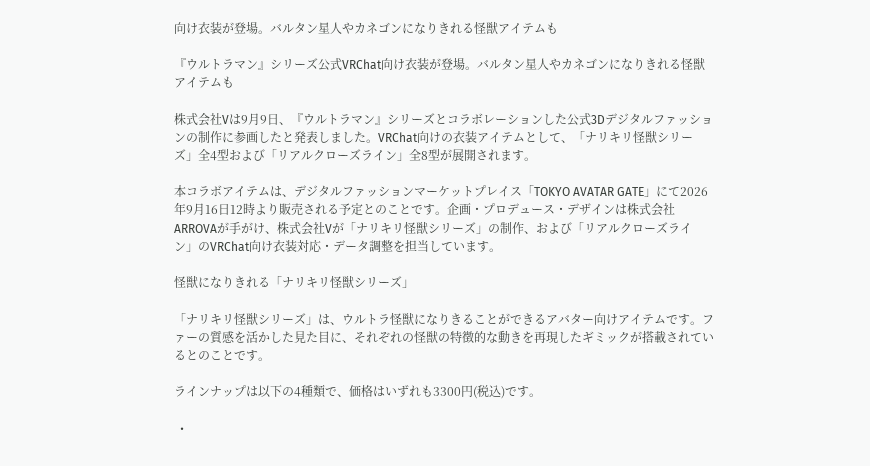向け衣装が登場。バルタン星人やカネゴンになりきれる怪獣アイテムも

『ウルトラマン』シリーズ公式VRChat向け衣装が登場。バルタン星人やカネゴンになりきれる怪獣アイテムも

株式会社Vは9月9日、『ウルトラマン』シリーズとコラボレーションした公式3Dデジタルファッションの制作に参画したと発表しました。VRChat向けの衣装アイテムとして、「ナリキリ怪獣シリーズ」全4型および「リアルクローズライン」全8型が展開されます。

本コラボアイテムは、デジタルファッションマーケットプレイス「TOKYO AVATAR GATE」にて2026年9月16日12時より販売される予定とのことです。企画・プロデュース・デザインは株式会社ARROVAが手がけ、株式会社Vが「ナリキリ怪獣シリーズ」の制作、および「リアルクローズライン」のVRChat向け衣装対応・データ調整を担当しています。

怪獣になりきれる「ナリキリ怪獣シリーズ」

「ナリキリ怪獣シリーズ」は、ウルトラ怪獣になりきることができるアバター向けアイテムです。ファーの質感を活かした見た目に、それぞれの怪獣の特徴的な動きを再現したギミックが搭載されているとのことです。

ラインナップは以下の4種類で、価格はいずれも3300円(税込)です。

  •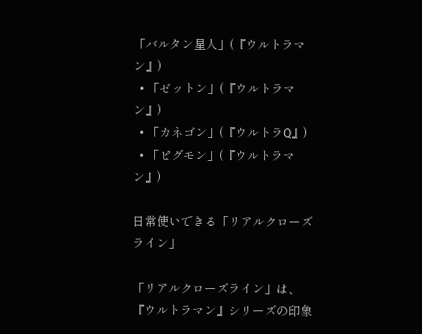「バルタン星人」(『ウルトラマン』)
  • 「ゼットン」(『ウルトラマン』)
  • 「カネゴン」(『ウルトラQ』)
  • 「ピグモン」(『ウルトラマン』)

日常使いできる「リアルクローズライン」

「リアルクローズライン」は、『ウルトラマン』シリーズの印象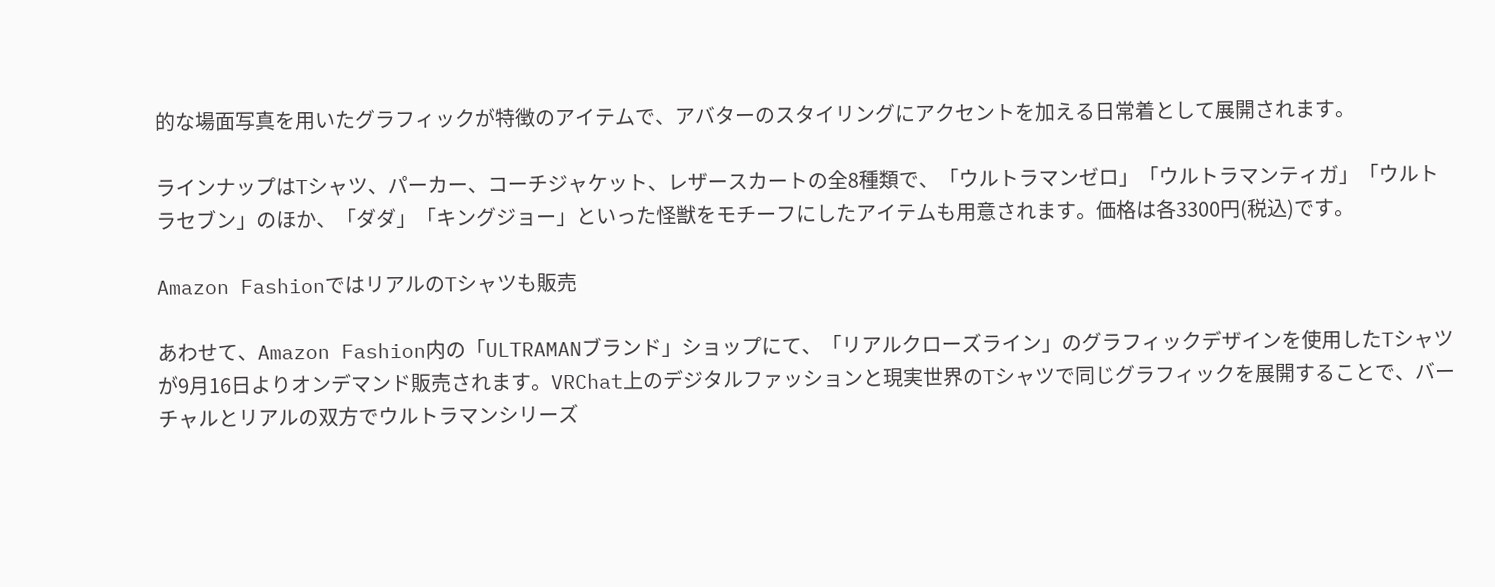的な場面写真を用いたグラフィックが特徴のアイテムで、アバターのスタイリングにアクセントを加える日常着として展開されます。

ラインナップはTシャツ、パーカー、コーチジャケット、レザースカートの全8種類で、「ウルトラマンゼロ」「ウルトラマンティガ」「ウルトラセブン」のほか、「ダダ」「キングジョー」といった怪獣をモチーフにしたアイテムも用意されます。価格は各3300円(税込)です。

Amazon FashionではリアルのTシャツも販売

あわせて、Amazon Fashion内の「ULTRAMANブランド」ショップにて、「リアルクローズライン」のグラフィックデザインを使用したTシャツが9月16日よりオンデマンド販売されます。VRChat上のデジタルファッションと現実世界のTシャツで同じグラフィックを展開することで、バーチャルとリアルの双方でウルトラマンシリーズ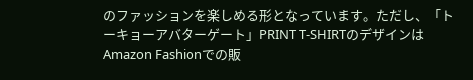のファッションを楽しめる形となっています。ただし、「トーキョーアバターゲート」PRINT T-SHIRTのデザインはAmazon Fashionでの販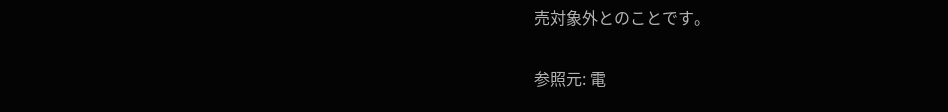売対象外とのことです。

参照元: 電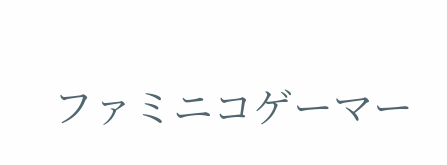ファミニコゲーマー